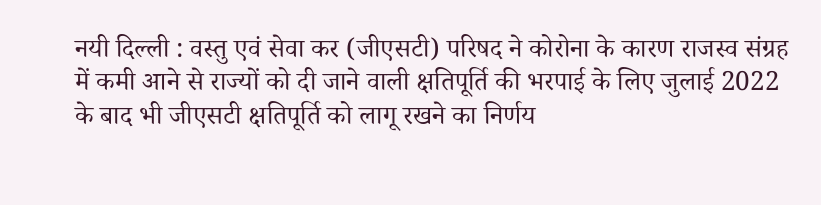नयी दिल्ली : वस्तु एवं सेवा कर (जीएसटी) परिषद ने कोरोना के कारण राजस्व संग्रह में कमी आने से राज्यों को दी जाने वाली क्षतिपूर्ति की भरपाई के लिए जुलाई 2022 के बाद भी जीएसटी क्षतिपूर्ति को लागू रखने का निर्णय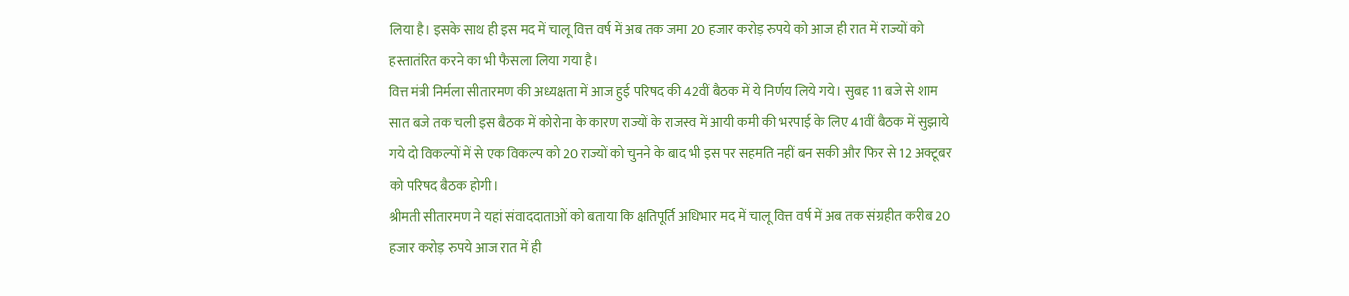लिया है। इसके साथ ही इस मद में चालू वित्त वर्ष में अब तक जमा 20 हजार करोड़ रुपये को आज ही रात में राज्यों को हस्तातंरित करने का भी फैसला लिया गया है।
वित्त मंत्री निर्मला सीतारमण की अध्यक्षता में आज हुई परिषद की 42वीं बैठक में ये निर्णय लिये गये। सुबह 11 बजे से शाम सात बजे तक चली इस बैठक में कोरोना के कारण राज्यों के राजस्व में आयी कमी की भरपाई के लिए 41वीं बैठक में सुझाये गये दो विकल्पों में से एक विकल्प को 20 राज्यों को चुनने के बाद भी इस पर सहमति नहीं बन सकी और फिर से 12 अक्टूबर को परिषद बैठक होगी।
श्रीमती सीतारमण ने यहां संवाददाताओं को बताया कि क्षतिपूर्ति अधिभार मद में चालू वित्त वर्ष में अब तक संग्रहीत करीब 20 हजार करोड़ रुपये आज रात में ही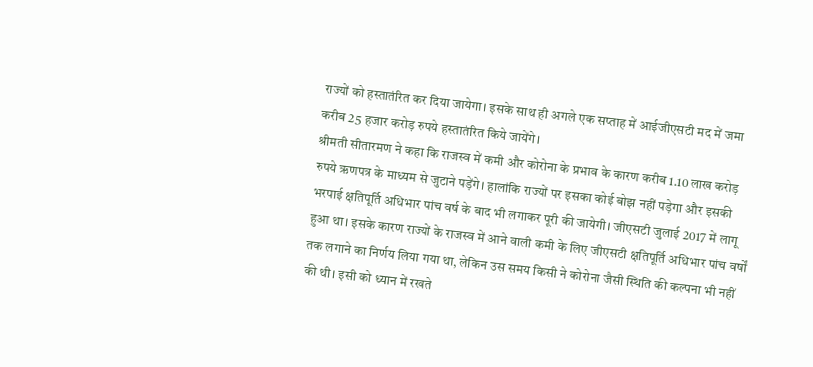राज्यों को हस्तातंरित कर दिया जायेगा। इसके साथ ही अगले एक सप्ताह में आईजीएसटी मद में जमा करीब 25 हजार करोड़ रुपये हस्तातंरित किये जायेंगे।
श्रीमती सीतारमण ने कहा कि राजस्व में कमी और कोरोना के प्रभाव के कारण करीब 1.10 लाख करोड़ रुपये ऋणपत्र के माध्यम से जुटाने पड़ेंगे। हालांकि राज्यों पर इसका कोई बोझ नहीं पड़ेगा और इसकी भरपाई क्षतिपूर्ति अधिभार पांच वर्ष के बाद भी लगाकर पूरी की जायेगी। जीएसटी जुलाई 2017 में लागू हुआ था। इसके कारण राज्यों के राजस्व में आने वाली कमी के लिए जीएसटी क्षतिपूर्ति अधिभार पांच वर्षों तक लगाने का निर्णय लिया गया था, लेकिन उस समय किसी ने कोरोना जैसी स्थिति की कल्पना भी नहीं की थी। इसी को ध्यान में रखते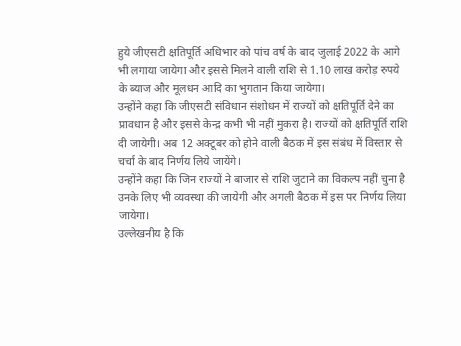हुये जीएसटी क्षतिपूर्ति अधिभार को पांच वर्ष के बाद जुलाई 2022 के आगे भी लगाया जायेगा और इससे मिलने वाली राशि से 1.10 लाख करोड़ रुपये के ब्याज और मूलधन आदि का भुगतान किया जायेगा।
उन्होंने कहा कि जीएसटी संविधान संशोधन में राज्यों को क्षतिपूर्ति देने का प्रावधान है और इससे केन्द्र कभी भी नहीं मुकरा है। राज्यों को क्षतिपूर्ति राशि दी जायेगी। अब 12 अक्टूबर को होने वाली बैठक में इस संबंध में विस्तार से चर्चा के बाद निर्णय लिये जायेंगे।
उन्होंने कहा कि जिन राज्यों ने बाजार से राशि जुटाने का विकल्प नहीं चुना है उनके लिए भी व्यवस्था की जायेगी और अगली बैठक में इस पर निर्णय लिया जायेगा।
उल्लेखनीय है कि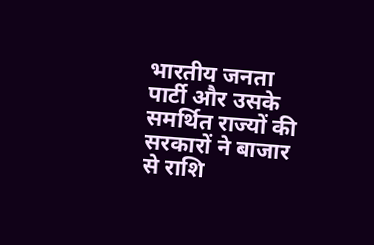भारतीय जनता पार्टी और उसके समर्थित राज्यों की सरकारों ने बाजार से राशि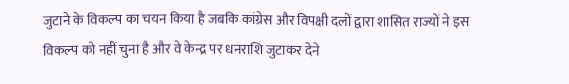जुटाने के विकल्प का चयन किया है जबकि कांग्रेस और विपक्षी दलों द्वारा शासित राज्यों ने इस विकल्प को नहीं चुना है और वे केन्द्र पर धनराशि जुटाकर देने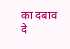का दबाव दे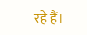रहे हैं।